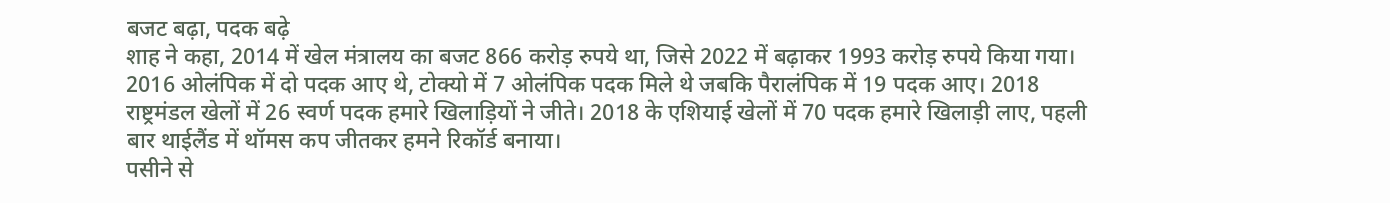बजट बढ़ा, पदक बढ़े
शाह ने कहा, 2014 में खेल मंत्रालय का बजट 866 करोड़ रुपये था, जिसे 2022 में बढ़ाकर 1993 करोड़ रुपये किया गया। 2016 ओलंपिक में दो पदक आए थे, टोक्यो में 7 ओलंपिक पदक मिले थे जबकि पैरालंपिक में 19 पदक आए। 2018 राष्ट्रमंडल खेलों में 26 स्वर्ण पदक हमारे खिलाड़ियों ने जीते। 2018 के एशियाई खेलों में 70 पदक हमारे खिलाड़ी लाए, पहली बार थाईलैंड में थॉमस कप जीतकर हमने रिकॉर्ड बनाया।
पसीने से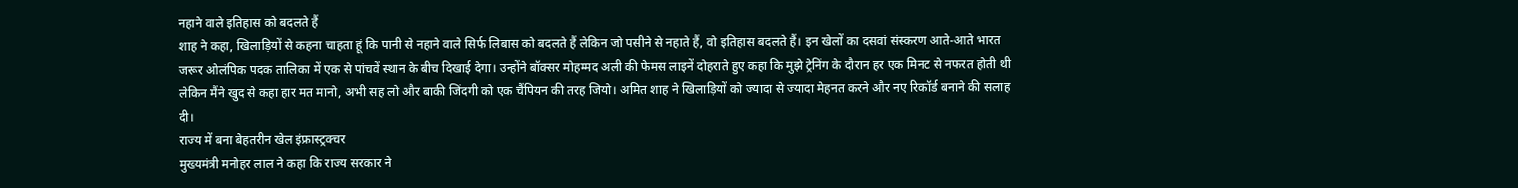नहाने वाले इतिहास को बदलते हैं
शाह ने कहा, खिलाड़ियों से कहना चाहता हूं कि पानी से नहाने वाले सिर्फ लिबास को बदलते हैं लेकिन जो पसीने से नहाते हैं, वो इतिहास बदलते हैं। इन खेलों का दसवां संस्करण आते-आते भारत जरूर ओलंपिक पदक तालिका में एक से पांचवें स्थान के बीच दिखाई देगा। उन्होंने बॉक्सर मोहम्मद अली की फेमस लाइनें दोहराते हुए कहा कि मुझे ट्रेनिंग के दौरान हर एक मिनट से नफरत होती थी लेकिन मैंने खुद से कहा हार मत मानो, अभी सह लो और बाकी जिंदगी को एक चैंपियन की तरह जियो। अमित शाह ने खिलाड़ियों को ज्यादा से ज्यादा मेहनत करने और नए रिकॉर्ड बनाने की सलाह दी।
राज्य में बना बेहतरीन खेल इंफ्रास्ट्रक्चर
मुख्यमंत्री मनोहर लाल ने कहा कि राज्य सरकार ने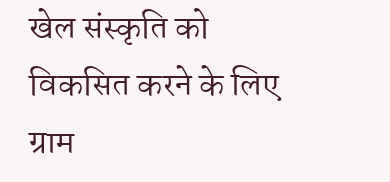खेल संस्कृति को विकसित करने के लिए ग्राम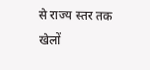से राज्य स्तर तक खेलों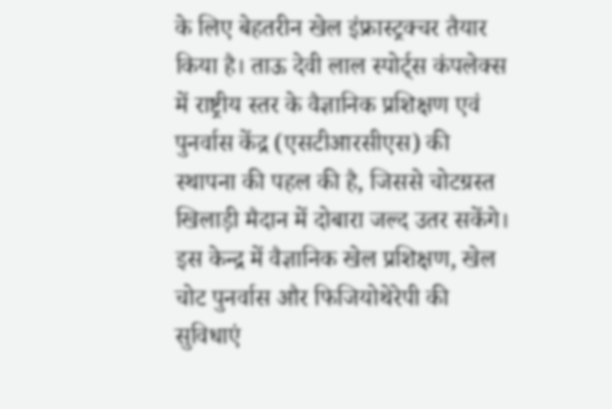के लिए बेहतरीन खेल इंफ्रास्ट्रक्चर तैयार किया है। ताऊ देवी लाल स्पोर्ट्स कंपलेक्स में राष्ट्रीय स्तर के वैज्ञानिक प्रशिक्षण एवं पुनर्वास केंद्र (एसटीआरसीएस) की स्थापना की पहल की है, जिससे चोटग्रस्त खिलाड़ी मैदान में दोबारा जल्द उतर सकेंगे। इस केन्द्र में वैज्ञानिक खेल प्रशिक्षण, खेल चोट पुनर्वास और फिजियोथेरेपी की सुविधाएं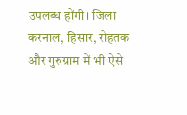उपलब्ध होंगी। जिला करनाल, हिसार, रोहतक और गुरुग्राम में भी ऐसे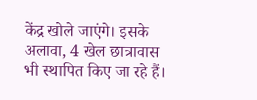केंद्र खोले जाएंगे। इसके अलावा, 4 खेल छात्रावास भी स्थापित किए जा रहे हैं।